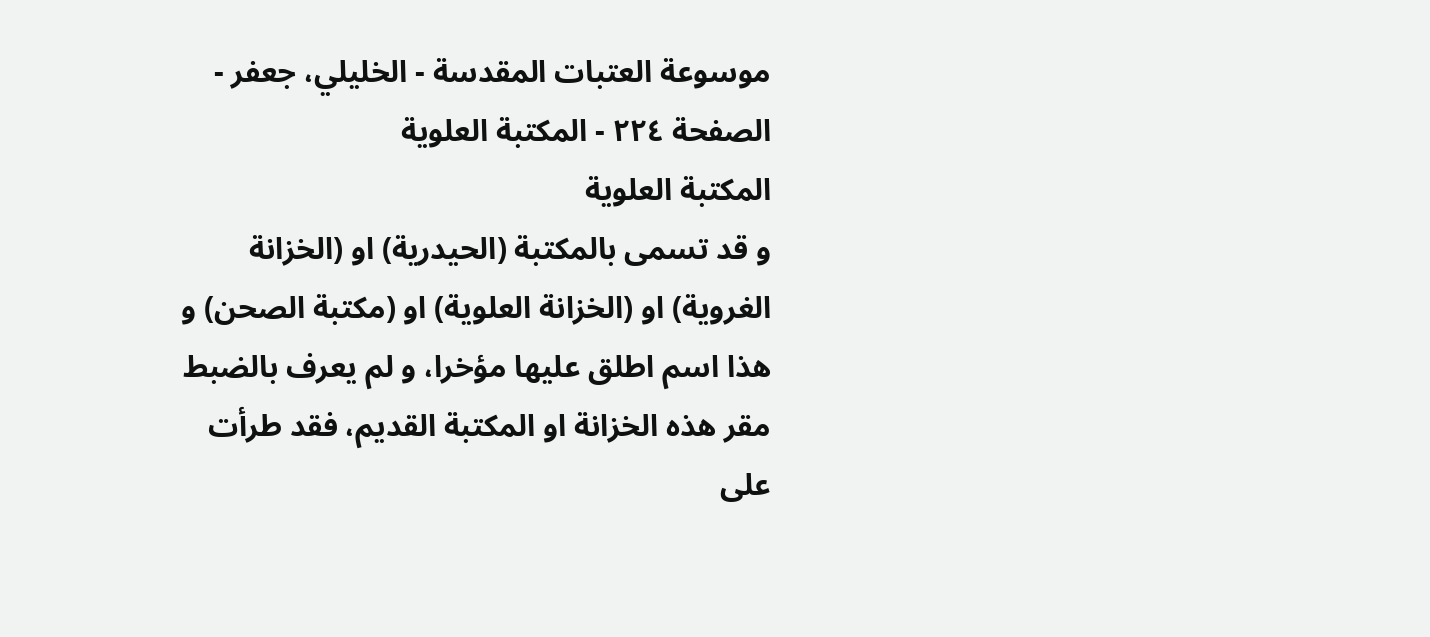موسوعة العتبات المقدسة - الخليلي، جعفر - الصفحة ٢٢٤ - المكتبة العلوية
المكتبة العلوية
و قد تسمى بالمكتبة (الحيدرية) او (الخزانة الغروية) او (الخزانة العلوية) او (مكتبة الصحن) و هذا اسم اطلق عليها مؤخرا، و لم يعرف بالضبط مقر هذه الخزانة او المكتبة القديم، فقد طرأت على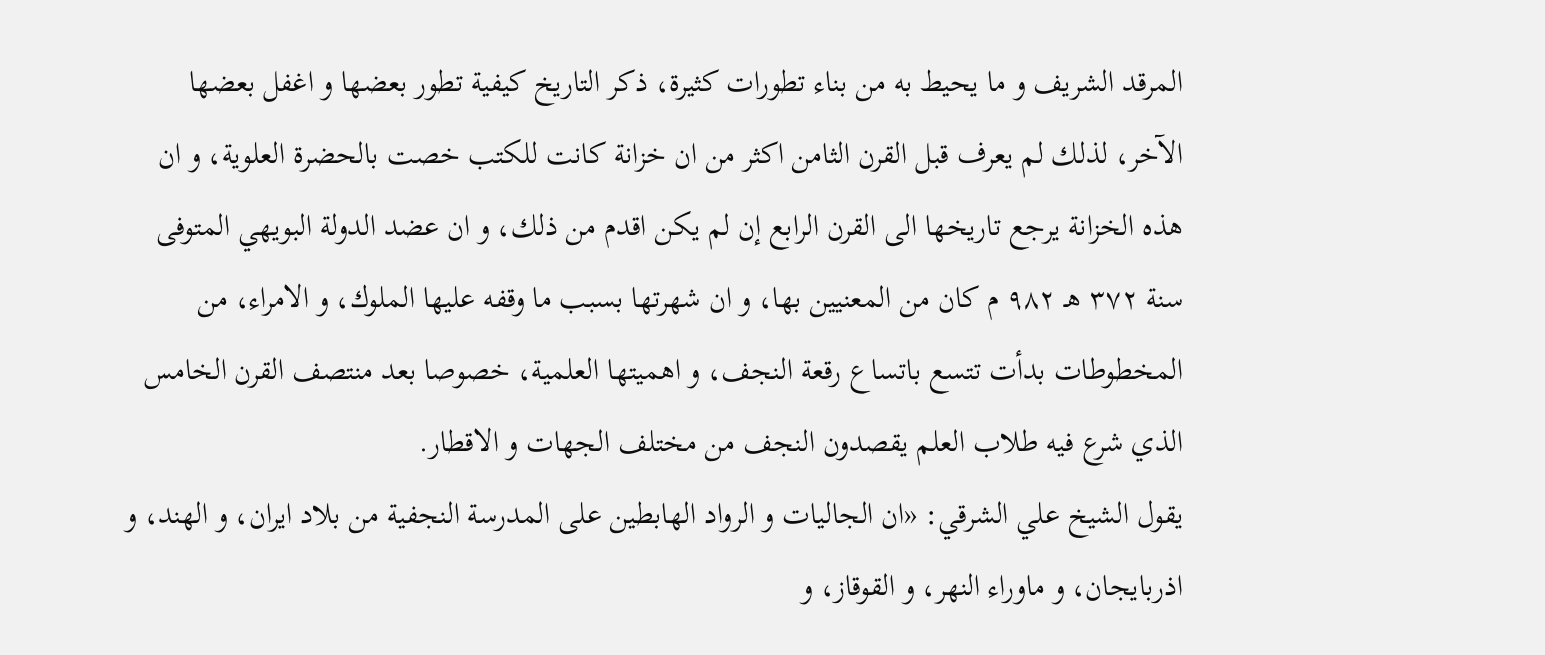المرقد الشريف و ما يحيط به من بناء تطورات كثيرة، ذكر التاريخ كيفية تطور بعضها و اغفل بعضها الآخر، لذلك لم يعرف قبل القرن الثامن اكثر من ان خزانة كانت للكتب خصت بالحضرة العلوية، و ان هذه الخزانة يرجع تاريخها الى القرن الرابع إن لم يكن اقدم من ذلك، و ان عضد الدولة البويهي المتوفى سنة ٣٧٢ هـ ٩٨٢ م كان من المعنيين بها، و ان شهرتها بسبب ما وقفه عليها الملوك، و الامراء، من المخطوطات بدأت تتسع باتساع رقعة النجف، و اهميتها العلمية، خصوصا بعد منتصف القرن الخامس الذي شرع فيه طلاب العلم يقصدون النجف من مختلف الجهات و الاقطار.
يقول الشيخ علي الشرقي: «ان الجاليات و الرواد الهابطين على المدرسة النجفية من بلاد ايران، و الهند، و اذربايجان، و ماوراء النهر، و القوقاز، و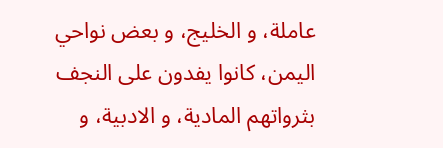عاملة، و الخليج، و بعض نواحي اليمن، كانوا يفدون على النجف بثرواتهم المادية، و الادبية، و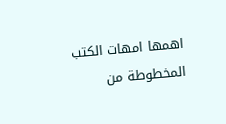اهمها امهات الكتب المخطوطة من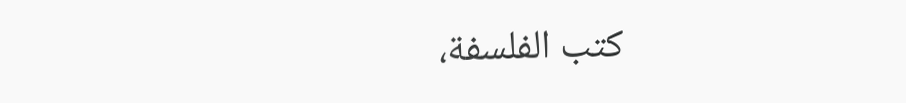كتب الفلسفة،